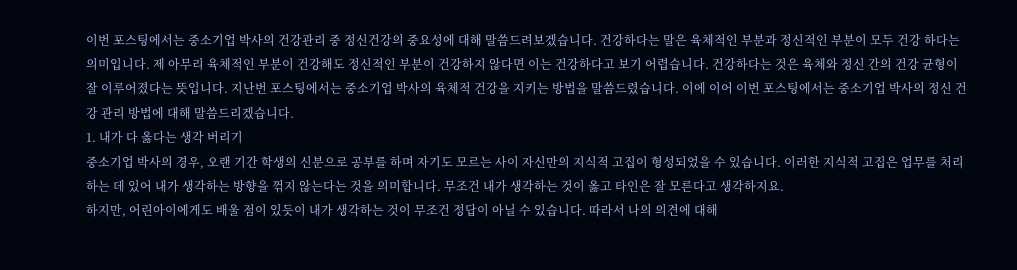이번 포스팅에서는 중소기업 박사의 건강관리 중 정신건강의 중요성에 대해 말씀드려보겠습니다. 건강하다는 말은 육체적인 부분과 정신적인 부분이 모두 건강 하다는 의미입니다. 제 아무리 육체적인 부분이 건강해도 정신적인 부분이 건강하지 않다면 이는 건강하다고 보기 어렵습니다. 건강하다는 것은 육체와 정신 간의 건강 균형이 잘 이루어졌다는 뜻입니다. 지난번 포스팅에서는 중소기업 박사의 육체적 건강을 지키는 방법을 말씀드렸습니다. 이에 이어 이번 포스팅에서는 중소기업 박사의 정신 건강 관리 방법에 대해 말씀드리겠습니다.
1. 내가 다 옳다는 생각 버리기
중소기업 박사의 경우, 오랜 기간 학생의 신분으로 공부를 하며 자기도 모르는 사이 자신만의 지식적 고집이 형성되었을 수 있습니다. 이러한 지식적 고집은 업무를 처리하는 데 있어 내가 생각하는 방향을 꺾지 않는다는 것을 의미합니다. 무조건 내가 생각하는 것이 옳고 타인은 잘 모른다고 생각하지요.
하지만, 어린아이에게도 배울 점이 있듯이 내가 생각하는 것이 무조건 정답이 아닐 수 있습니다. 따라서 나의 의견에 대해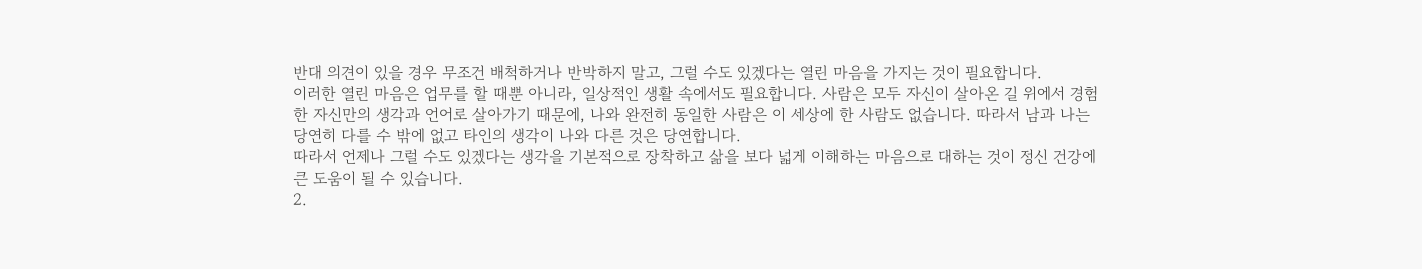반대 의견이 있을 경우 무조건 배척하거나 반박하지 말고, 그럴 수도 있겠다는 열린 마음을 가지는 것이 필요합니다.
이러한 열린 마음은 업무를 할 때뿐 아니라, 일상적인 생활 속에서도 필요합니다. 사람은 모두 자신이 살아온 길 위에서 경험한 자신만의 생각과 언어로 살아가기 때문에, 나와 완전히 동일한 사람은 이 세상에 한 사람도 없습니다. 따라서 남과 나는 당연히 다를 수 밖에 없고 타인의 생각이 나와 다른 것은 당연합니다.
따라서 언제나 그럴 수도 있겠다는 생각을 기본적으로 장착하고 삶을 보다 넓게 이해하는 마음으로 대하는 것이 정신 건강에 큰 도움이 될 수 있습니다.
2.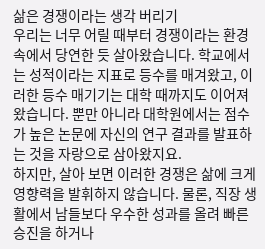삶은 경쟁이라는 생각 버리기
우리는 너무 어릴 때부터 경쟁이라는 환경 속에서 당연한 듯 살아왔습니다. 학교에서는 성적이라는 지표로 등수를 매겨왔고, 이러한 등수 매기기는 대학 때까지도 이어져 왔습니다. 뿐만 아니라 대학원에서는 점수가 높은 논문에 자신의 연구 결과를 발표하는 것을 자랑으로 삼아왔지요.
하지만, 살아 보면 이러한 경쟁은 삶에 크게 영향력을 발휘하지 않습니다. 물론, 직장 생활에서 남들보다 우수한 성과를 올려 빠른 승진을 하거나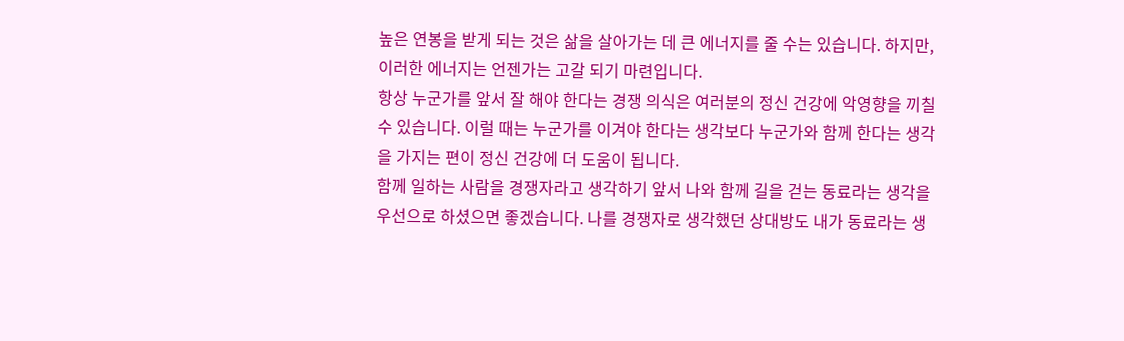높은 연봉을 받게 되는 것은 삶을 살아가는 데 큰 에너지를 줄 수는 있습니다. 하지만, 이러한 에너지는 언젠가는 고갈 되기 마련입니다.
항상 누군가를 앞서 잘 해야 한다는 경쟁 의식은 여러분의 정신 건강에 악영향을 끼칠 수 있습니다. 이럴 때는 누군가를 이겨야 한다는 생각보다 누군가와 함께 한다는 생각을 가지는 편이 정신 건강에 더 도움이 됩니다.
함께 일하는 사람을 경쟁자라고 생각하기 앞서 나와 함께 길을 걷는 동료라는 생각을 우선으로 하셨으면 좋겠습니다. 나를 경쟁자로 생각했던 상대방도 내가 동료라는 생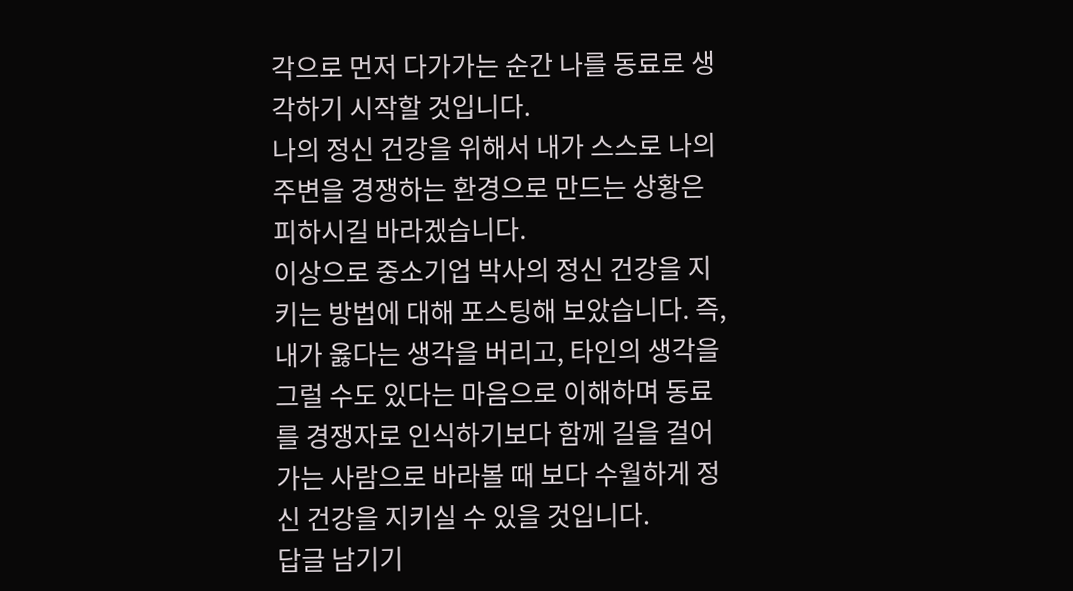각으로 먼저 다가가는 순간 나를 동료로 생각하기 시작할 것입니다.
나의 정신 건강을 위해서 내가 스스로 나의 주변을 경쟁하는 환경으로 만드는 상황은 피하시길 바라겠습니다.
이상으로 중소기업 박사의 정신 건강을 지키는 방법에 대해 포스팅해 보았습니다. 즉, 내가 옳다는 생각을 버리고, 타인의 생각을 그럴 수도 있다는 마음으로 이해하며 동료를 경쟁자로 인식하기보다 함께 길을 걸어가는 사람으로 바라볼 때 보다 수월하게 정신 건강을 지키실 수 있을 것입니다.
답글 남기기